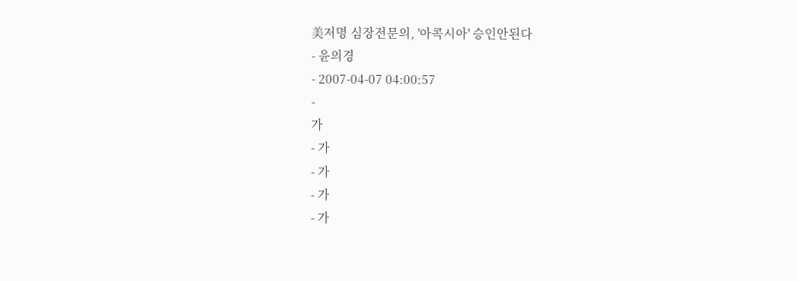美저명 심장전문의, '아콕시아' 승인안된다
- 윤의경
- 2007-04-07 04:00:57
-
가
- 가
- 가
- 가
- 가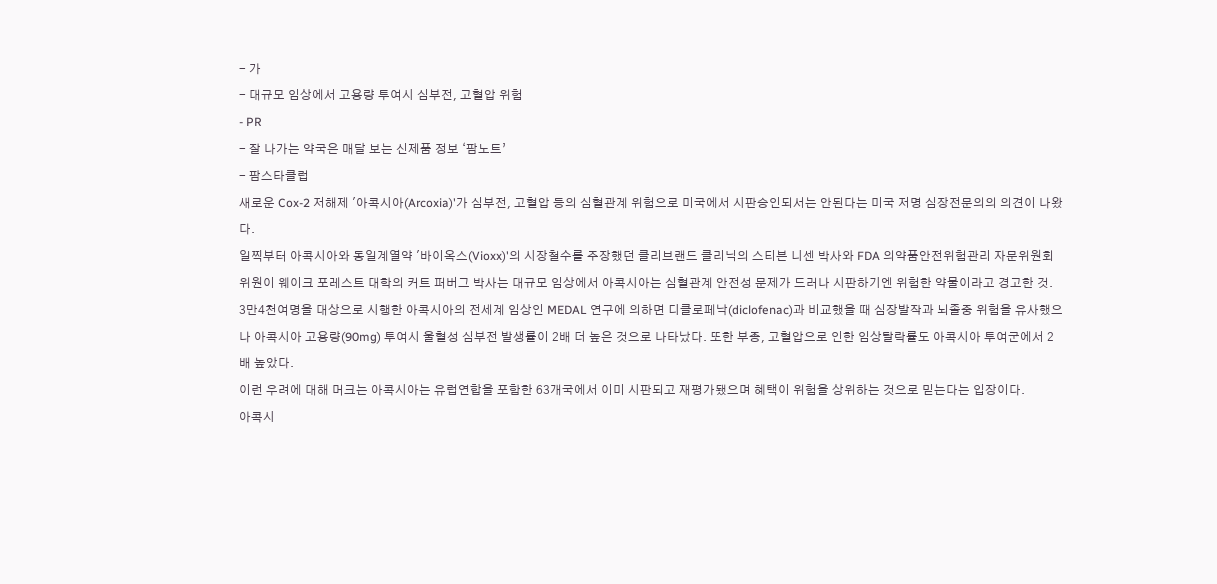- 가
- 대규모 임상에서 고용량 투여시 심부전, 고혈압 위험
- PR
- 잘 나가는 약국은 매달 보는 신제품 정보 ‘팜노트’
- 팜스타클럽
새로운 Cox-2 저해제 '아콕시아(Arcoxia)'가 심부전, 고혈압 등의 심혈관계 위험으로 미국에서 시판승인되서는 안된다는 미국 저명 심장전문의의 의견이 나왔다.
일찍부터 아콕시아와 동일계열약 '바이옥스(Vioxx)'의 시장철수를 주장했던 클리브랜드 클리닉의 스티븐 니센 박사와 FDA 의약품안전위험관리 자문위원회 위원이 웨이크 포레스트 대학의 커트 퍼버그 박사는 대규모 임상에서 아콕시아는 심혈관계 안전성 문제가 드러나 시판하기엔 위험한 약물이라고 경고한 것.
3만4천여명을 대상으로 시행한 아콕시아의 전세계 임상인 MEDAL 연구에 의하면 디클로페낙(diclofenac)과 비교했을 때 심장발작과 뇌졸중 위험을 유사했으나 아콕시아 고용량(90mg) 투여시 울혈성 심부전 발생률이 2배 더 높은 것으로 나타났다. 또한 부종, 고혈압으로 인한 임상탈락률도 아콕시아 투여군에서 2배 높았다.
이런 우려에 대해 머크는 아콕시아는 유럽연합을 포함한 63개국에서 이미 시판되고 재평가됐으며 혜택이 위험을 상위하는 것으로 믿는다는 입장이다.
아콕시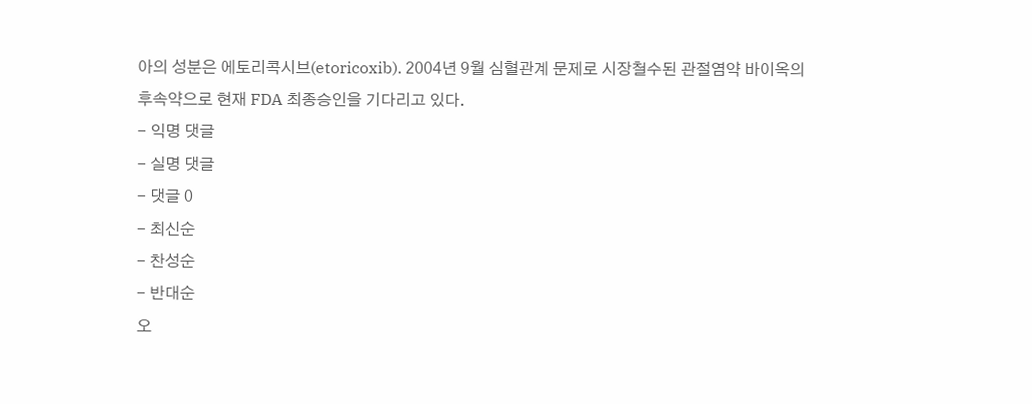아의 성분은 에토리콕시브(etoricoxib). 2004년 9월 심혈관계 문제로 시장철수된 관절염약 바이옥의 후속약으로 현재 FDA 최종승인을 기다리고 있다.
- 익명 댓글
- 실명 댓글
- 댓글 0
- 최신순
- 찬성순
- 반대순
오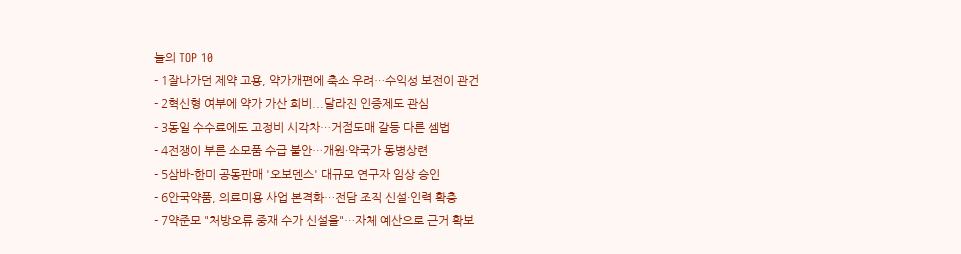늘의 TOP 10
- 1잘나가던 제약 고용, 약가개편에 축소 우려…수익성 보전이 관건
- 2혁신형 여부에 약가 가산 희비...달라진 인증제도 관심
- 3동일 수수료에도 고정비 시각차…거점도매 갈등 다른 셈법
- 4전쟁이 부른 소모품 수급 불안…개원·약국가 동병상련
- 5삼바-한미 공동판매 '오보덴스' 대규모 연구자 임상 승인
- 6안국약품, 의료미용 사업 본격화…전담 조직 신설·인력 확충
- 7약준모 "처방오류 중재 수가 신설을"…자체 예산으로 근거 확보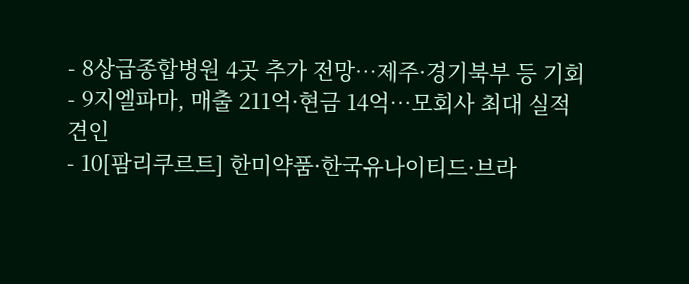- 8상급종합병원 4곳 추가 전망…제주·경기북부 등 기회
- 9지엘파마, 매출 211억·현금 14억…모회사 최대 실적 견인
- 10[팜리쿠르트] 한미약품·한국유나이티드·브라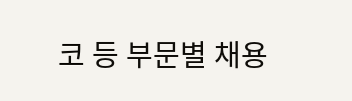코 등 부문별 채용